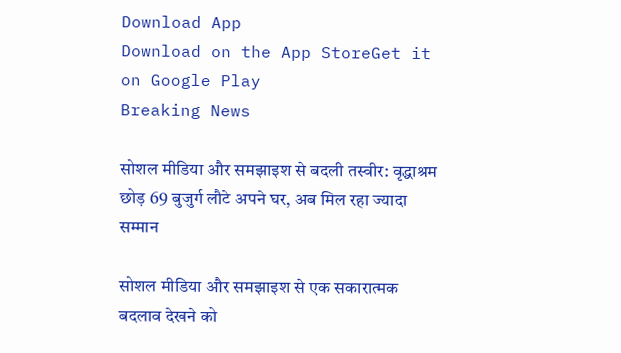Download App
Download on the App StoreGet it on Google Play
Breaking News

सोशल मीडिया और समझाइश से बदली तस्वीर: वृद्धाश्रम छोड़ 69 बुजुर्ग लौटे अपने घर, अब मिल रहा ज्यादा सम्मान

सोशल मीडिया और समझाइश से एक सकारात्मक बदलाव देखने को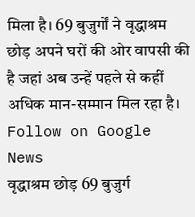मिला है। 69 बुजुर्गों ने वृद्धाश्रम छोड़ अपने घरों की ओर वापसी की है जहां अब उन्हें पहले से कहीं अधिक मान-सम्मान मिल रहा है।
Follow on Google News
वृद्धाश्रम छोड़ 69 बुजुर्ग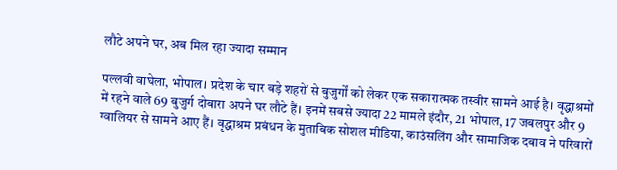लौटे अपने घर, अब मिल रहा ज्यादा सम्मान

पल्लवी वाघेला, भोपाल। प्रदेश के चार बड़े शहरों से बुजुर्गों को लेकर एक सकारात्मक तस्वीर सामने आई है। वृद्धाश्रमों में रहने वाले 69 बुजुर्ग दोबारा अपने घर लौटे हैं। इनमें सबसे ज्यादा 22 मामले इंदौर, 21 भोपाल, 17 जबलपुर और 9 ग्वालियर से सामने आए हैं। वृद्धाश्रम प्रबंधन के मुताबिक सोशल मीडिया, काउंसलिंग और सामाजिक दबाव ने परिवारों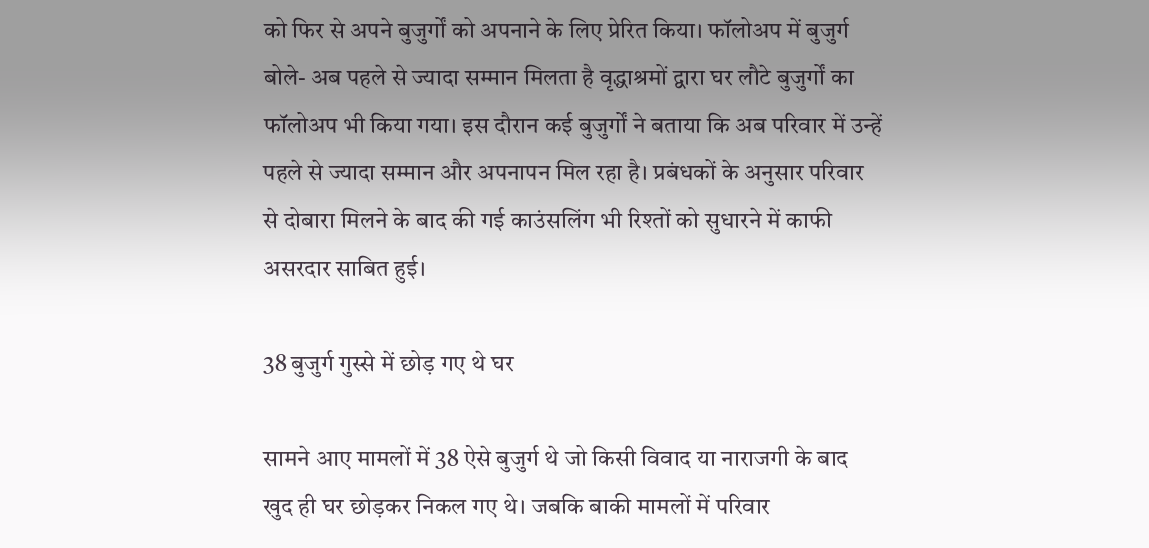को फिर से अपने बुजुर्गों को अपनाने के लिए प्रेरित किया। फॉलोअप में बुजुर्ग बोले- अब पहले से ज्यादा सम्मान मिलता है वृद्धाश्रमों द्वारा घर लौटे बुजुर्गों का फॉलोअप भी किया गया। इस दौरान कई बुजुर्गों ने बताया कि अब परिवार में उन्हें पहले से ज्यादा सम्मान और अपनापन मिल रहा है। प्रबंधकों के अनुसार परिवार से दोबारा मिलने के बाद की गई काउंसलिंग भी रिश्तों को सुधारने में काफी असरदार साबित हुई।

38 बुजुर्ग गुस्से में छोड़ गए थे घर

सामने आए मामलों में 38 ऐसे बुजुर्ग थे जो किसी विवाद या नाराजगी के बाद खुद ही घर छोड़कर निकल गए थे। जबकि बाकी मामलों में परिवार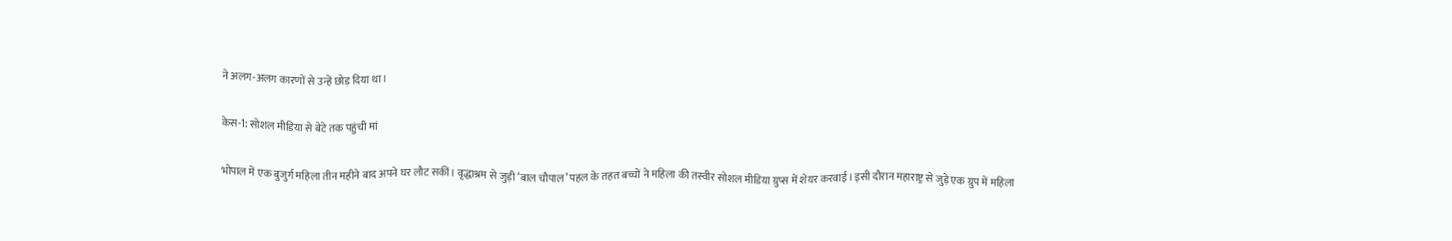ने अलग-अलग कारणों से उन्हें छोड़ दिया था।

केस-1: सोशल मीडिया से बेटे तक पहुंची मां

भोपाल में एक बुजुर्ग महिला तीन महीने बाद अपने घर लौट सकीं। वृद्धाश्रम से जुड़ी ‘बाल चौपाल’ पहल के तहत बच्चों ने महिला की तस्वीर सोशल मीडिया ग्रुप्स में शेयर करवाई। इसी दौरान महाराष्ट्र से जुड़े एक ग्रुप में महिला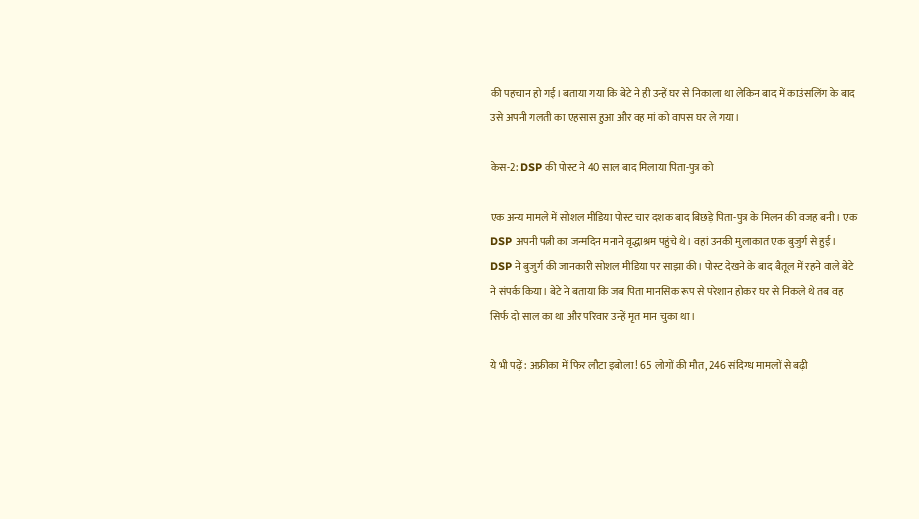की पहचान हो गई। बताया गया कि बेटे ने ही उन्हें घर से निकाला था लेकिन बाद में काउंसलिंग के बाद उसे अपनी गलती का एहसास हुआ और वह मां को वापस घर ले गया।

केस-2: DSP की पोस्ट ने 40 साल बाद मिलाया पिता-पुत्र को

एक अन्य मामले में सोशल मीडिया पोस्ट चार दशक बाद बिछड़े पिता-पुत्र के मिलन की वजह बनी। एक DSP अपनी पत्नी का जन्मदिन मनाने वृद्धाश्रम पहुंचे थे। वहां उनकी मुलाकात एक बुजुर्ग से हुई। DSP ने बुजुर्ग की जानकारी सोशल मीडिया पर साझा की। पोस्ट देखने के बाद बैतूल में रहने वाले बेटे ने संपर्क किया। बेटे ने बताया कि जब पिता मानसिक रूप से परेशान होकर घर से निकले थे तब वह सिर्फ दो साल का था और परिवार उन्हें मृत मान चुका था।

ये भी पढ़ें: अफ्रीका में फिर लौटा इबोला! 65 लोगों की मौत, 246 संदिग्ध मामलों से बढ़ी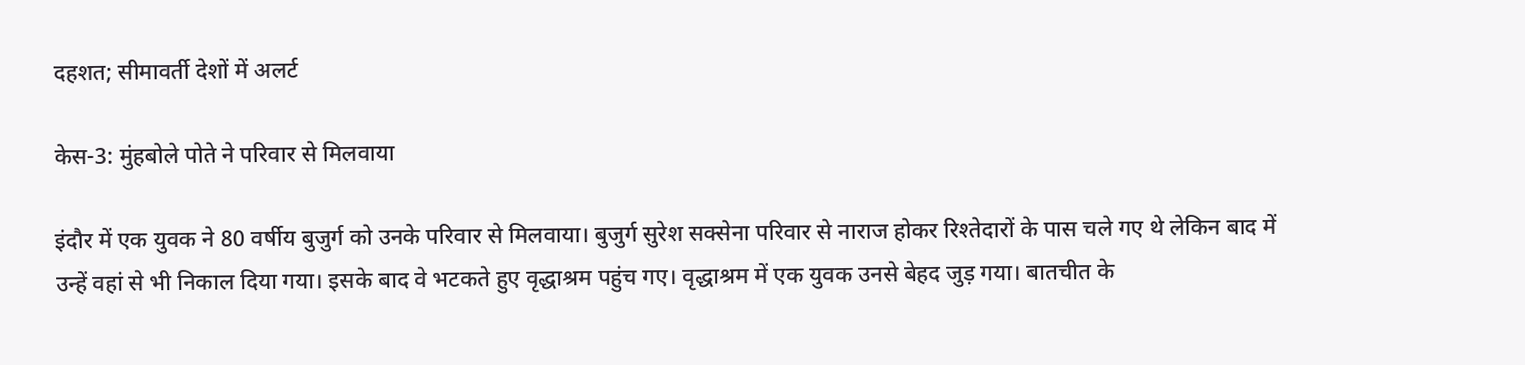दहशत; सीमावर्ती देशों में अलर्ट

केस-3: मुंहबोले पोते ने परिवार से मिलवाया

इंदौर में एक युवक ने 80 वर्षीय बुजुर्ग को उनके परिवार से मिलवाया। बुजुर्ग सुरेश सक्सेना परिवार से नाराज होकर रिश्तेदारों के पास चले गए थे लेकिन बाद में उन्हें वहां से भी निकाल दिया गया। इसके बाद वे भटकते हुए वृद्धाश्रम पहुंच गए। वृद्धाश्रम में एक युवक उनसे बेहद जुड़ गया। बातचीत के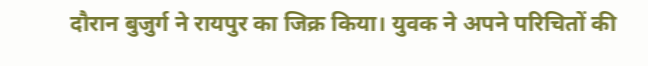दौरान बुजुर्ग ने रायपुर का जिक्र किया। युवक ने अपने परिचितों की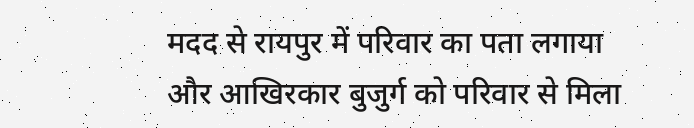मदद से रायपुर में परिवार का पता लगाया और आखिरकार बुजुर्ग को परिवार से मिला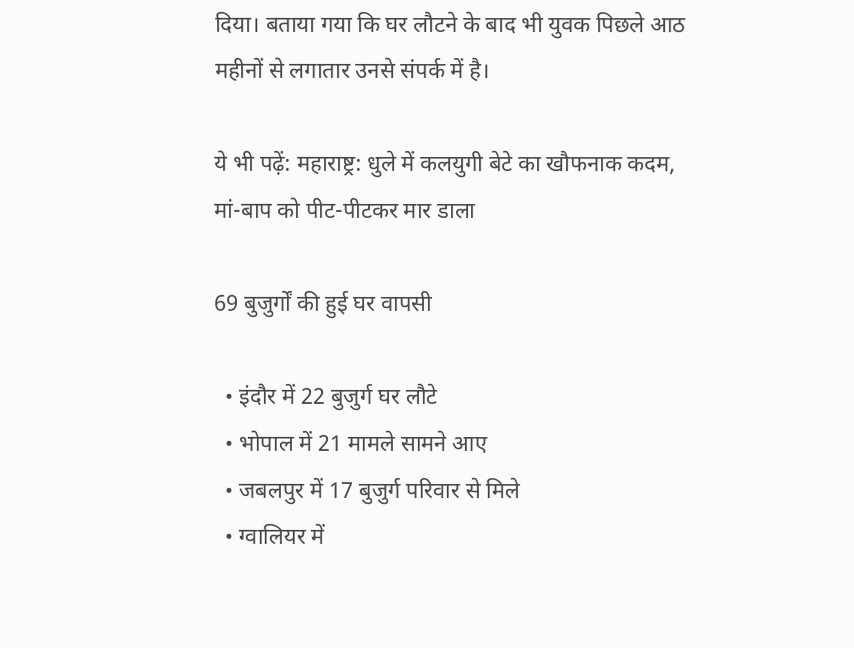दिया। बताया गया कि घर लौटने के बाद भी युवक पिछले आठ महीनों से लगातार उनसे संपर्क में है।

ये भी पढ़ें: महाराष्ट्र: धुले में कलयुगी बेटे का खौफनाक कदम, मां-बाप को पीट-पीटकर मार डाला

69 बुजुर्गों की हुई घर वापसी

  • इंदौर में 22 बुजुर्ग घर लौटे
  • भोपाल में 21 मामले सामने आए
  • जबलपुर में 17 बुजुर्ग परिवार से मिले
  • ग्वालियर में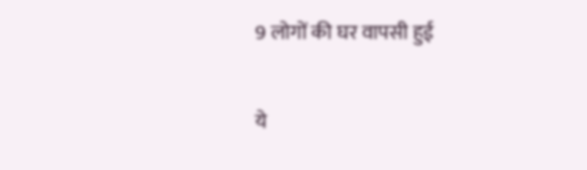9 लोगों की घर वापसी हुई

ये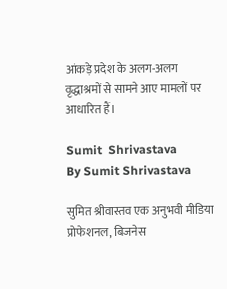आंकड़े प्रदेश के अलग-अलग वृद्धाश्रमों से सामने आए मामलों पर आधारित हैं।

Sumit  Shrivastava
By Sumit Shrivastava

सुमित श्रीवास्तव एक अनुभवी मीडिया प्रोफेशनल, बिजनेस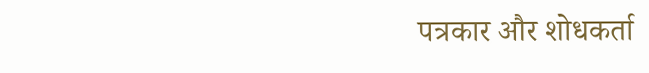पत्रकार और शोधकर्ता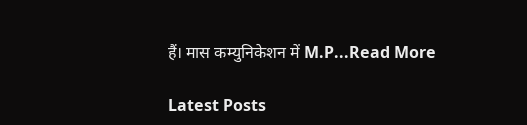हैं। मास कम्युनिकेशन में M.P...Read More

Latest Posts